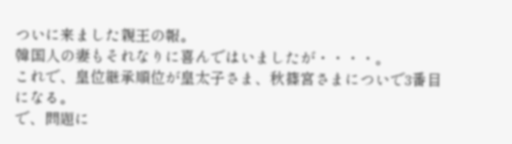ついに来ました親王の報。
韓国人の妻もそれなりに喜んではいましたが・・・・。
これで、皇位継承順位が皇太子さま、秋篠宮さまについで3番目になる。
で、問題に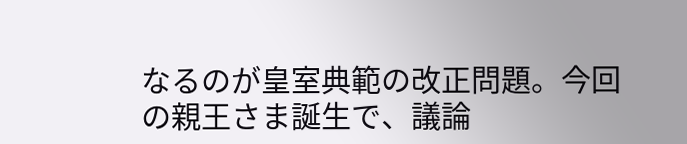なるのが皇室典範の改正問題。今回の親王さま誕生で、議論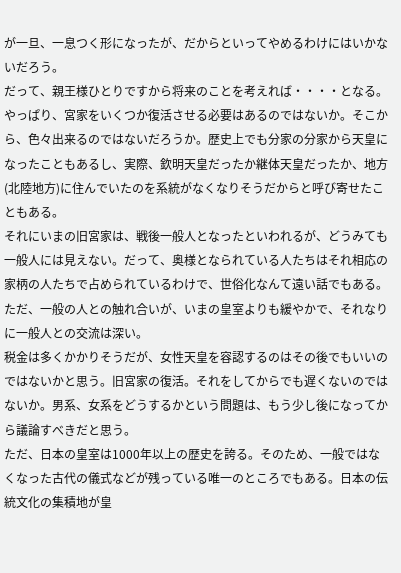が一旦、一息つく形になったが、だからといってやめるわけにはいかないだろう。
だって、親王様ひとりですから将来のことを考えれば・・・・となる。
やっぱり、宮家をいくつか復活させる必要はあるのではないか。そこから、色々出来るのではないだろうか。歴史上でも分家の分家から天皇になったこともあるし、実際、欽明天皇だったか継体天皇だったか、地方(北陸地方)に住んでいたのを系統がなくなりそうだからと呼び寄せたこともある。
それにいまの旧宮家は、戦後一般人となったといわれるが、どうみても一般人には見えない。だって、奥様となられている人たちはそれ相応の家柄の人たちで占められているわけで、世俗化なんて遠い話でもある。ただ、一般の人との触れ合いが、いまの皇室よりも緩やかで、それなりに一般人との交流は深い。
税金は多くかかりそうだが、女性天皇を容認するのはその後でもいいのではないかと思う。旧宮家の復活。それをしてからでも遅くないのではないか。男系、女系をどうするかという問題は、もう少し後になってから議論すべきだと思う。
ただ、日本の皇室は1000年以上の歴史を誇る。そのため、一般ではなくなった古代の儀式などが残っている唯一のところでもある。日本の伝統文化の集積地が皇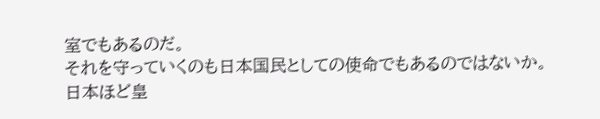室でもあるのだ。
それを守っていくのも日本国民としての使命でもあるのではないか。
日本ほど皇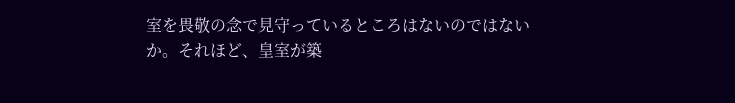室を畏敬の念で見守っているところはないのではないか。それほど、皇室が築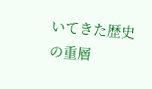いてきた歴史の重層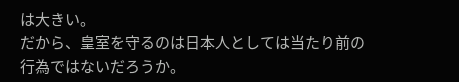は大きい。
だから、皇室を守るのは日本人としては当たり前の行為ではないだろうか。